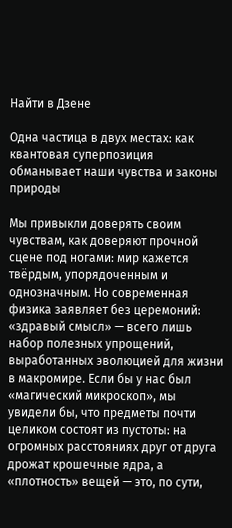Найти в Дзене

Одна частица в двух местах: как квантовая суперпозиция обманывает наши чувства и законы природы

Мы привыкли доверять своим чувствам, как доверяют прочной сцене под ногами: мир кажется твёрдым, упорядоченным и однозначным. Но современная физика заявляет без церемоний: «здравый смысл» — всего лишь набор полезных упрощений, выработанных эволюцией для жизни в макромире. Если бы у нас был «магический микроскоп», мы увидели бы, что предметы почти целиком состоят из пустоты: на огромных расстояниях друг от друга дрожат крошечные ядра, а «плотность» вещей — это, по сути,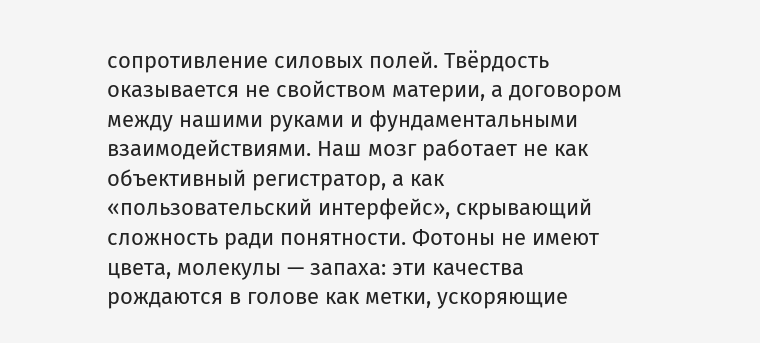сопротивление силовых полей. Твёрдость оказывается не свойством материи, а договором между нашими руками и фундаментальными взаимодействиями. Наш мозг работает не как объективный регистратор, а как «пользовательский интерфейс», скрывающий сложность ради понятности. Фотоны не имеют цвета, молекулы — запаха: эти качества рождаются в голове как метки, ускоряющие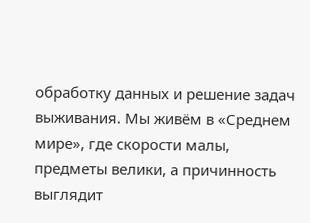обработку данных и решение задач выживания. Мы живём в «Среднем мире», где скорости малы, предметы велики, а причинность выглядит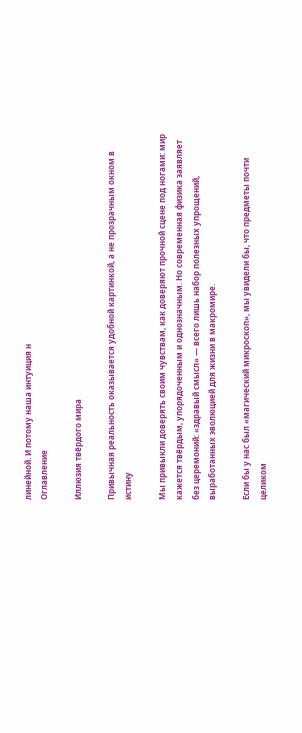линейной. И потому наша интуиция н
Оглавление

Иллюзия твёрдого мира

Привычная реальность оказывается удобной картинкой, а не прозрачным окном в истину

Мы привыкли доверять своим чувствам, как доверяют прочной сцене под ногами: мир кажется твёрдым, упорядоченным и однозначным. Но современная физика заявляет без церемоний: «здравый смысл» — всего лишь набор полезных упрощений, выработанных эволюцией для жизни в макромире.

Если бы у нас был «магический микроскоп», мы увидели бы, что предметы почти целиком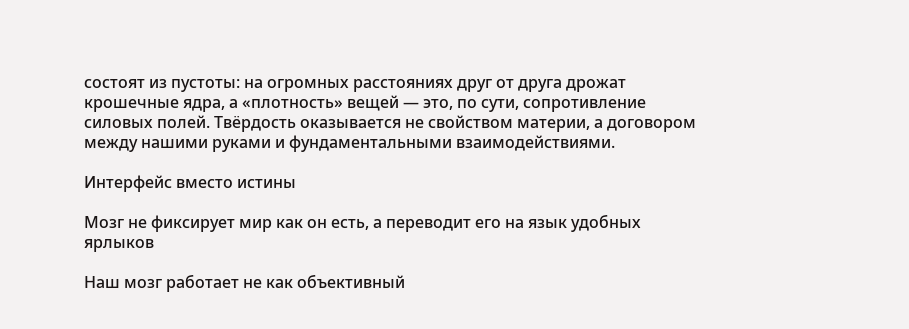состоят из пустоты: на огромных расстояниях друг от друга дрожат крошечные ядра, а «плотность» вещей — это, по сути, сопротивление силовых полей. Твёрдость оказывается не свойством материи, а договором между нашими руками и фундаментальными взаимодействиями.

Интерфейс вместо истины

Мозг не фиксирует мир как он есть, а переводит его на язык удобных ярлыков

Наш мозг работает не как объективный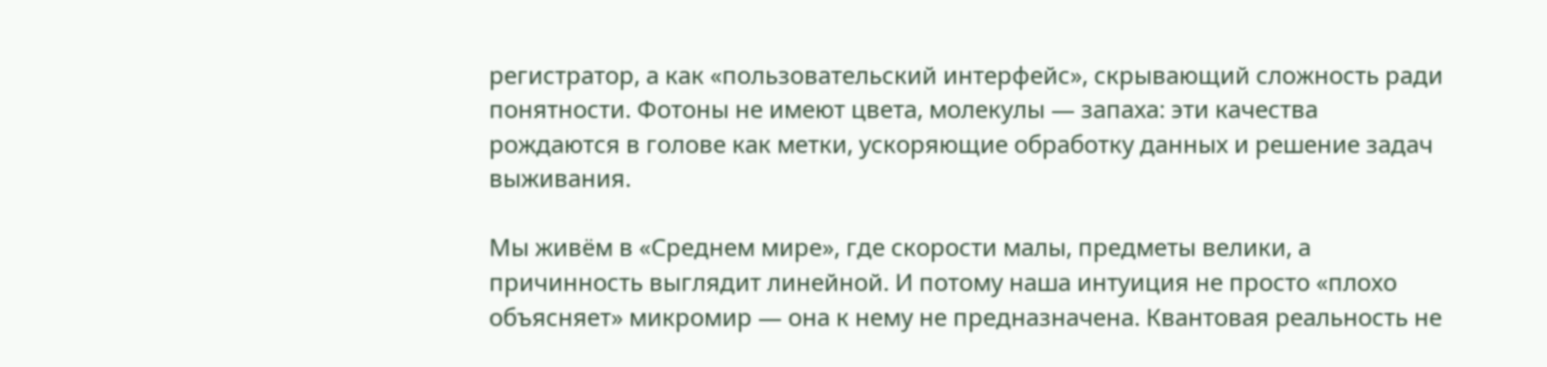регистратор, а как «пользовательский интерфейс», скрывающий сложность ради понятности. Фотоны не имеют цвета, молекулы — запаха: эти качества рождаются в голове как метки, ускоряющие обработку данных и решение задач выживания.

Мы живём в «Среднем мире», где скорости малы, предметы велики, а причинность выглядит линейной. И потому наша интуиция не просто «плохо объясняет» микромир — она к нему не предназначена. Квантовая реальность не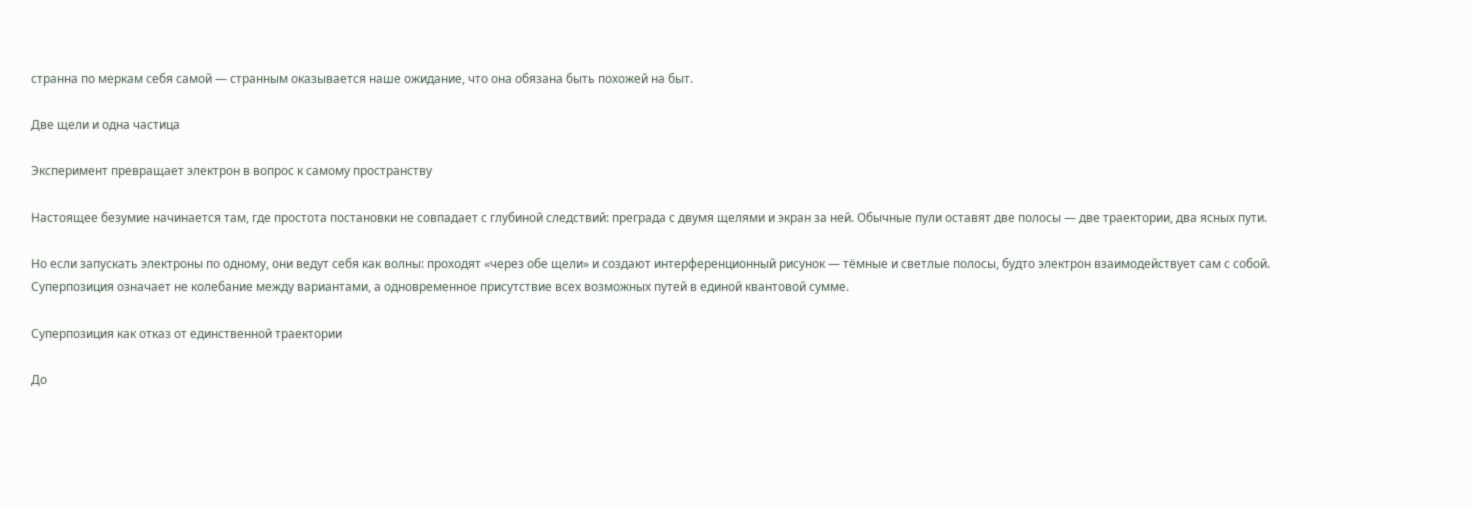странна по меркам себя самой — странным оказывается наше ожидание, что она обязана быть похожей на быт.

Две щели и одна частица

Эксперимент превращает электрон в вопрос к самому пространству

Настоящее безумие начинается там, где простота постановки не совпадает с глубиной следствий: преграда с двумя щелями и экран за ней. Обычные пули оставят две полосы — две траектории, два ясных пути.

Но если запускать электроны по одному, они ведут себя как волны: проходят «через обе щели» и создают интерференционный рисунок — тёмные и светлые полосы, будто электрон взаимодействует сам с собой. Суперпозиция означает не колебание между вариантами, а одновременное присутствие всех возможных путей в единой квантовой сумме.

Суперпозиция как отказ от единственной траектории

До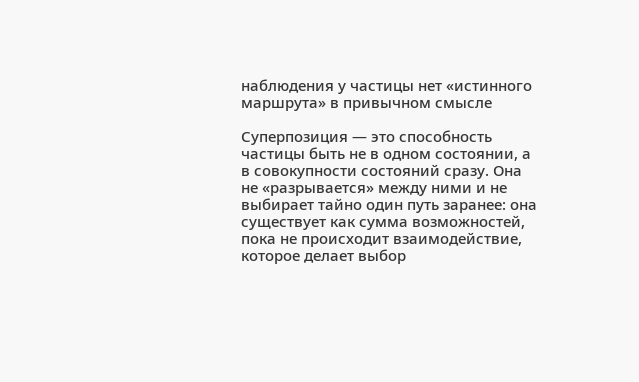наблюдения у частицы нет «истинного маршрута» в привычном смысле

Суперпозиция — это способность частицы быть не в одном состоянии, а в совокупности состояний сразу. Она не «разрывается» между ними и не выбирает тайно один путь заранее: она существует как сумма возможностей, пока не происходит взаимодействие, которое делает выбор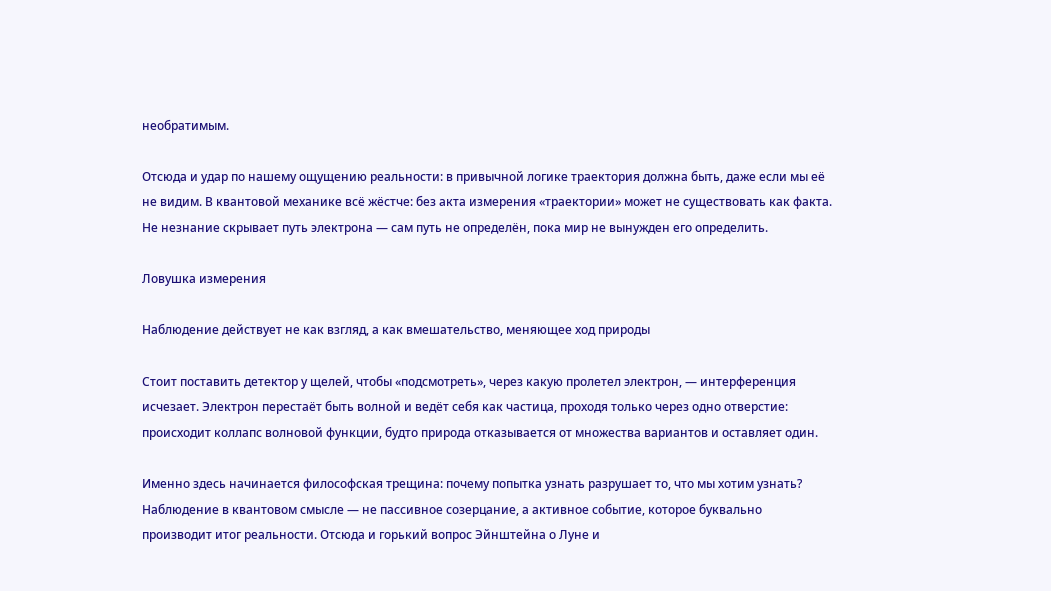необратимым.

Отсюда и удар по нашему ощущению реальности: в привычной логике траектория должна быть, даже если мы её не видим. В квантовой механике всё жёстче: без акта измерения «траектории» может не существовать как факта. Не незнание скрывает путь электрона — сам путь не определён, пока мир не вынужден его определить.

Ловушка измерения

Наблюдение действует не как взгляд, а как вмешательство, меняющее ход природы

Стоит поставить детектор у щелей, чтобы «подсмотреть», через какую пролетел электрон, — интерференция исчезает. Электрон перестаёт быть волной и ведёт себя как частица, проходя только через одно отверстие: происходит коллапс волновой функции, будто природа отказывается от множества вариантов и оставляет один.

Именно здесь начинается философская трещина: почему попытка узнать разрушает то, что мы хотим узнать? Наблюдение в квантовом смысле — не пассивное созерцание, а активное событие, которое буквально производит итог реальности. Отсюда и горький вопрос Эйнштейна о Луне и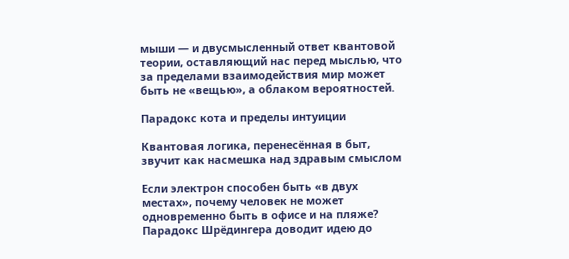мыши — и двусмысленный ответ квантовой теории, оставляющий нас перед мыслью, что за пределами взаимодействия мир может быть не «вещью», а облаком вероятностей.

Парадокс кота и пределы интуиции

Квантовая логика, перенесённая в быт, звучит как насмешка над здравым смыслом

Если электрон способен быть «в двух местах», почему человек не может одновременно быть в офисе и на пляже? Парадокс Шрёдингера доводит идею до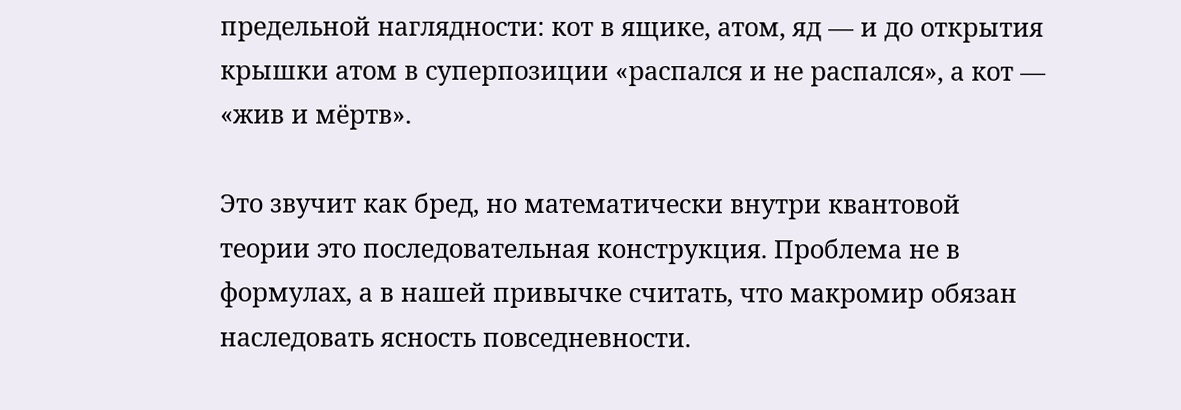предельной наглядности: кот в ящике, атом, яд — и до открытия крышки атом в суперпозиции «распался и не распался», а кот — «жив и мёртв».

Это звучит как бред, но математически внутри квантовой теории это последовательная конструкция. Проблема не в формулах, а в нашей привычке считать, что макромир обязан наследовать ясность повседневности.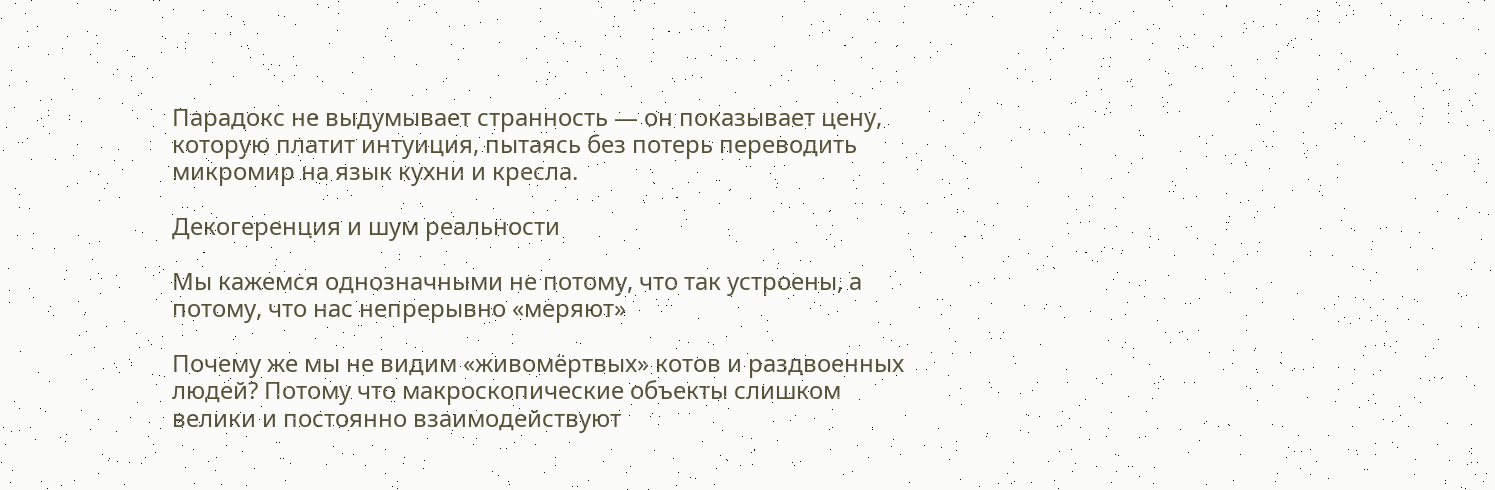Парадокс не выдумывает странность — он показывает цену, которую платит интуиция, пытаясь без потерь переводить микромир на язык кухни и кресла.

Декогеренция и шум реальности

Мы кажемся однозначными не потому, что так устроены, а потому, что нас непрерывно «меряют»

Почему же мы не видим «живомёртвых» котов и раздвоенных людей? Потому что макроскопические объекты слишком велики и постоянно взаимодействуют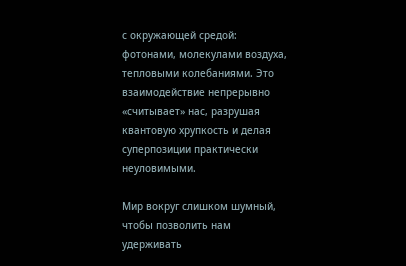с окружающей средой: фотонами, молекулами воздуха, тепловыми колебаниями. Это взаимодействие непрерывно «считывает» нас, разрушая квантовую хрупкость и делая суперпозиции практически неуловимыми.

Мир вокруг слишком шумный, чтобы позволить нам удерживать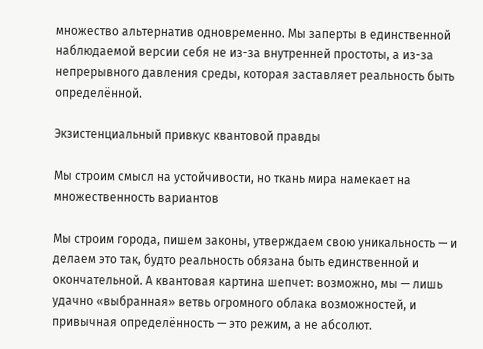множество альтернатив одновременно. Мы заперты в единственной наблюдаемой версии себя не из-за внутренней простоты, а из-за непрерывного давления среды, которая заставляет реальность быть определённой.

Экзистенциальный привкус квантовой правды

Мы строим смысл на устойчивости, но ткань мира намекает на множественность вариантов

Мы строим города, пишем законы, утверждаем свою уникальность — и делаем это так, будто реальность обязана быть единственной и окончательной. А квантовая картина шепчет: возможно, мы — лишь удачно «выбранная» ветвь огромного облака возможностей, и привычная определённость — это режим, а не абсолют.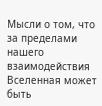Мысли о том, что за пределами нашего взаимодействия Вселенная может быть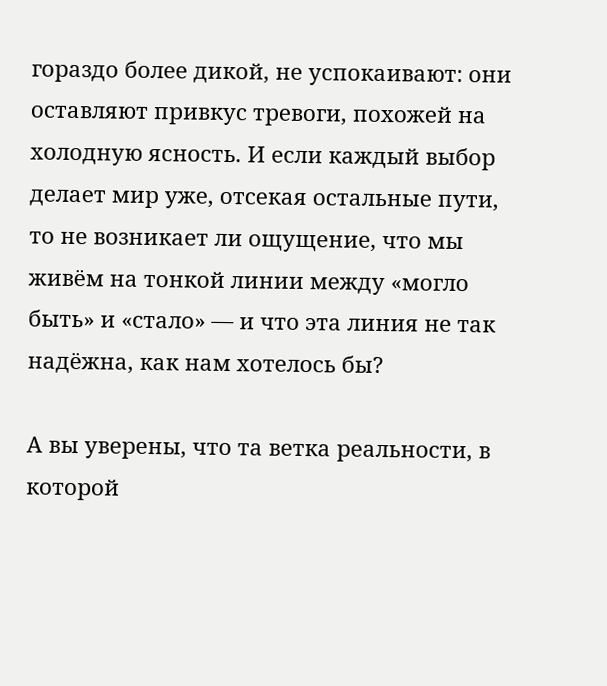гораздо более дикой, не успокаивают: они оставляют привкус тревоги, похожей на холодную ясность. И если каждый выбор делает мир уже, отсекая остальные пути, то не возникает ли ощущение, что мы живём на тонкой линии между «могло быть» и «стало» — и что эта линия не так надёжна, как нам хотелось бы?

А вы уверены, что та ветка реальности, в которой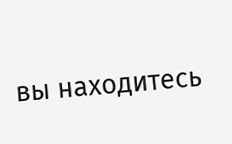вы находитесь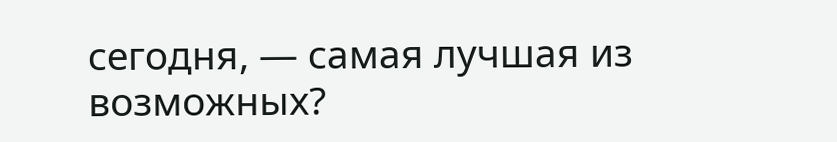сегодня, — самая лучшая из возможных?